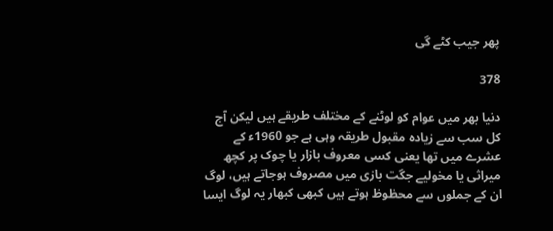پھر جیب کٹے گی

378

دنیا بھر میں عوام کو لوٹنے کے مختلف طریقے ہیں لیکن آج کل سب سے زیادہ مقبول طریقہ وہی ہے جو 1960ء کے عشرے میں تھا یعنی کسی معروف بازار یا چوک پر کچھ میراثی یا مخولیے جگت بازی میں مصروف ہوجاتے ہیں، لوگ ان کے جملوں سے محظوظ ہوتے ہیں کبھی کبھار یہ لوگ ایسا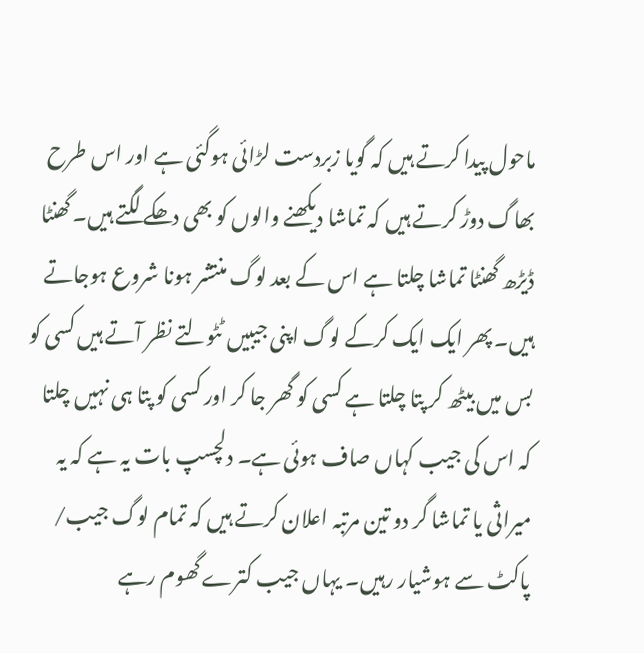ماحول پیدا کرتے ہیں کہ گویا زبردست لڑائی ہوگئی ہے اور اس طرح بھاگ دوڑ کرتے ہیں کہ تماشا دیکھنے والوں کو بھی دھکے لگتے ہیں۔ گھنٹا ڈیڑھ گھنٹا تماشا چلتا ہے اس کے بعد لوگ منتشر ہونا شروع ہوجاتے ہیں۔ پھر ایک ایک کرکے لوگ اپنی جیبیں ٹٹولتے نظر آتے ہیں کسی کو بس میں بیٹھ کر پتا چلتا ہے کسی کو گھر جا کر اور کسی کو پتا ہی نہیں چلتا کہ اس کی جیب کہاں صاف ہوئی ہے۔ دلچسپ بات یہ ہے کہ یہ میراثی یا تماشا گر دو تین مرتبہ اعلان کرتے ہیں کہ تمام لوگ جیب/ پاکٹ سے ہوشیار رہیں۔ یہاں جیب کترے گھوم رہے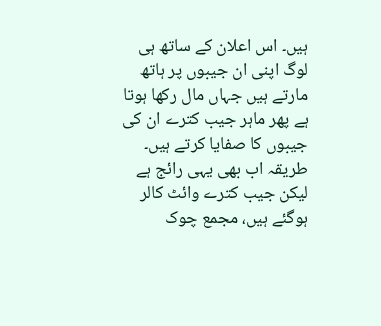ہیں۔ اس اعلان کے ساتھ ہی لوگ اپنی ان جیبوں پر ہاتھ مارتے ہیں جہاں مال رکھا ہوتا ہے پھر ماہر جیب کترے ان کی جیبوں کا صفایا کرتے ہیں۔ طریقہ اب بھی یہی رائج ہے لیکن جیب کترے وائٹ کالر ہوگئے ہیں، مجمع چوک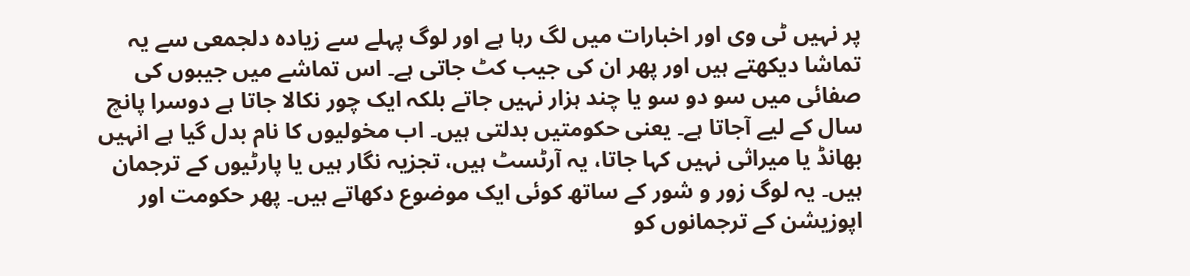پر نہیں ٹی وی اور اخبارات میں لگ رہا ہے اور لوگ پہلے سے زیادہ دلجمعی سے یہ تماشا دیکھتے ہیں اور پھر ان کی جیب کٹ جاتی ہے۔ اس تماشے میں جیبوں کی صفائی میں سو دو سو یا چند ہزار نہیں جاتے بلکہ ایک چور نکالا جاتا ہے دوسرا پانچ سال کے لیے آجاتا ہے۔ یعنی حکومتیں بدلتی ہیں۔ اب مخولیوں کا نام بدل گیا ہے انہیں بھانڈ یا میراثی نہیں کہا جاتا، یہ آرٹسٹ ہیں، تجزیہ نگار ہیں یا پارٹیوں کے ترجمان ہیں۔ یہ لوگ زور و شور کے ساتھ کوئی ایک موضوع دکھاتے ہیں۔ پھر حکومت اور اپوزیشن کے ترجمانوں کو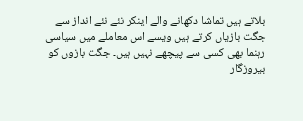بلاتے ہیں تماشا دکھانے والے اینکر نئے نئے انداز سے جگت بازیاں کرتے ہیں ویسے اس معاملے میں سیاسی رہنما بھی کسی سے پیچھے نہیں ہیں۔ جگت بازوں کو بیروزگار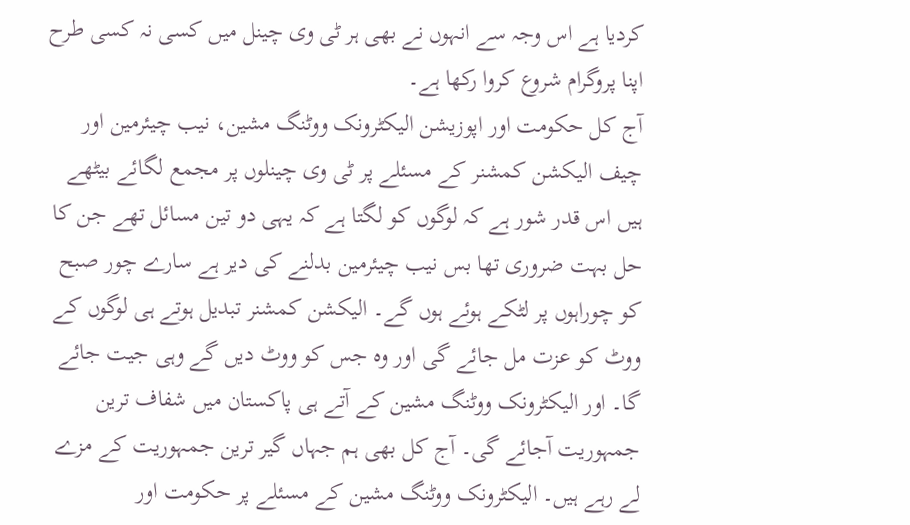کردیا ہے اس وجہ سے انہوں نے بھی ہر ٹی وی چینل میں کسی نہ کسی طرح اپنا پروگرام شروع کروا رکھا ہے۔
آج کل حکومت اور اپوزیشن الیکٹرونک ووٹنگ مشین، نیب چیئرمین اور چیف الیکشن کمشنر کے مسئلے پر ٹی وی چینلوں پر مجمع لگائے بیٹھے ہیں اس قدر شور ہے کہ لوگوں کو لگتا ہے کہ یہی دو تین مسائل تھے جن کا حل بہت ضروری تھا بس نیب چیئرمین بدلنے کی دیر ہے سارے چور صبح کو چوراہوں پر لٹکے ہوئے ہوں گے۔ الیکشن کمشنر تبدیل ہوتے ہی لوگوں کے ووٹ کو عزت مل جائے گی اور وہ جس کو ووٹ دیں گے وہی جیت جائے گا۔ اور الیکٹرونک ووٹنگ مشین کے آتے ہی پاکستان میں شفاف ترین جمہوریت آجائے گی۔ آج کل بھی ہم جہاں گیر ترین جمہوریت کے مزے لے رہے ہیں۔ الیکٹرونک ووٹنگ مشین کے مسئلے پر حکومت اور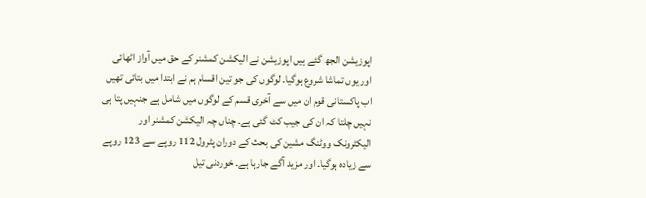اپوزیشن الجھ گئے ہیں اپوزیشن نے الیکشن کمشنر کے حق میں آواز اٹھائی اور یوں تماشا شروع ہوگیا۔ لوگوں کی جو تین اقسام ہم نے ابتدا میں بتائی تھیں اب پاکستانی قوم ان میں سے آخری قسم کے لوگوں میں شامل ہے جنہیں پتا ہی نہیں چلتا کہ ان کی جیب کٹ گئی ہے۔ چناں چہ الیکشن کمشنر اور الیکٹرونک ووٹنگ مشین کی بحث کے دوران پٹرول 112 روپے سے 123 روپے سے زیادہ ہوگیا۔ اور مزید آگے جارہا ہے۔ خوردنی تیل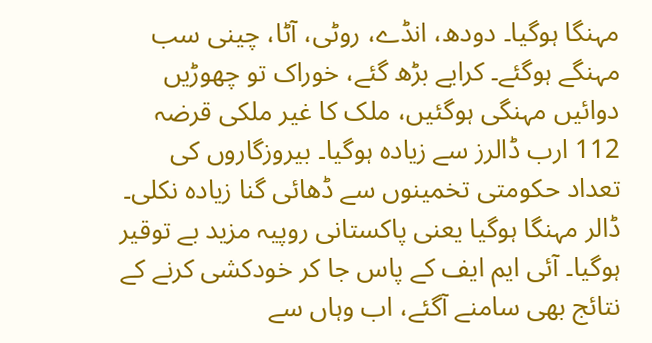مہنگا ہوگیا۔ دودھ، انڈے، روٹی، آٹا، چینی سب مہنگے ہوگئے۔ کرایے بڑھ گئے، خوراک تو چھوڑیں دوائیں مہنگی ہوگئیں، ملک کا غیر ملکی قرضہ 112 ارب ڈالرز سے زیادہ ہوگیا۔ بیروزگاروں کی تعداد حکومتی تخمینوں سے ڈھائی گنا زیادہ نکلی۔ ڈالر مہنگا ہوگیا یعنی پاکستانی روپیہ مزید بے توقیر ہوگیا۔ آئی ایم ایف کے پاس جا کر خودکشی کرنے کے نتائج بھی سامنے آگئے، اب وہاں سے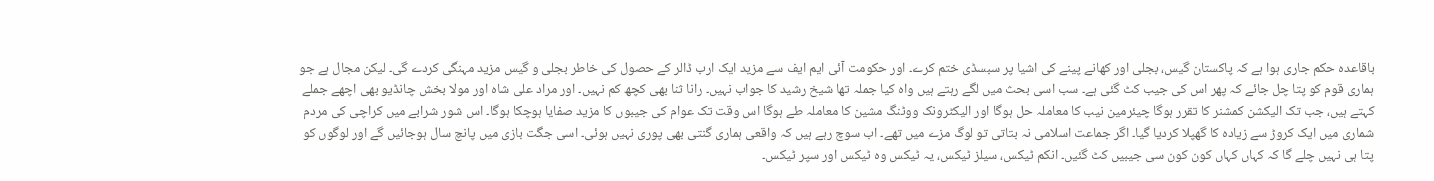باقاعدہ حکم جاری ہوا ہے کہ پاکستان گیس، بجلی اور کھانے پینے کی اشیا پر سبسڈی ختم کرے۔ اور حکومت آئی ایم ایف سے مزید ایک ارب ڈالر کے حصول کی خاطر بجلی و گیس مزید مہنگی کردے گی۔ لیکن مجال ہے جو ہماری قوم کو پتا چل جائے کہ پھر اس کی جیب کٹ گئی ہے۔ سب اسی بحث میں لگے رہتے ہیں واہ کیا جملہ تھا شیخ رشید کا جواب نہیں۔ رانا ثنا بھی کچھ کم نہیں۔ اور مراد علی شاہ اور مولا بخش چانڈیو بھی اچھے جملے کہتے ہیں، جب تک الیکشن کمشنر کا تقرر ہوگا چیئرمین نیب کا معاملہ حل ہوگا اور الیکٹرونک ووٹنگ مشین کا معاملہ طے ہوگا اس وقت تک عوام کی جیبوں کا مزید صفایا ہوچکا ہوگا۔ اس شور شرابے میں کراچی کی مردم شماری میں ایک کروڑ سے زیادہ کا گھپلا کردیا گیا۔ اگر جماعت اسلامی نہ بتاتی تو لوگ مزے میں تھے۔ اب سوچ رہے ہیں کہ واقعی ہماری گنتی بھی پوری نہیں ہوئی۔ اسی جگت بازی میں پانچ سال ہوجائیں گے اور لوگوں کو پتا ہی نہیں چلے گا کہ کہاں کہاں کون کون سی جیبیں کٹ گئیں۔ انکم ٹیکس، سیلز ٹیکس، یہ ٹیکس وہ ٹیکس اور سپر ٹیکس۔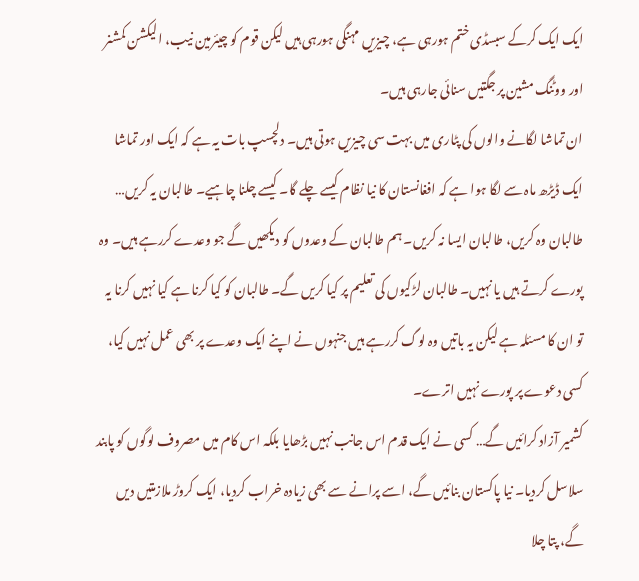ایک ایک کرکے سبسڈی ختم ہورہی ہے، چیزیں مہنگی ہورہی ہیں لیکن قوم کو چیئرمین نیب، الیکشن کمشنر اور ووٹنگ مشین پر جگتیں سنائی جارہی ہیں۔
ان تماشا لگانے والوں کی پٹاری میں بہت سی چیزیں ہوتی ہیں۔ دلچسپ بات یہ ہے کہ ایک اور تماشا ایک ڈیڑھ ماہ سے لگا ہوا ہے کہ افغانستان کا نیا نظام کیسے چلے گا۔ کیسے چلنا چاہیے۔ طالبان یہ کریں… طالبان وہ کریں، طالبان ایسا نہ کریں۔ ہم طالبان کے وعدوں کو دیکھیں گے جو وعدے کررہے ہیں۔ وہ پورے کرتے ہیں یا نہیں۔ طالبان لڑکیوں کی تعلیم پر کیا کریں گے۔ طالبان کو کیا کرنا ہے کیا نہیں کرنا یہ تو ان کا مسئلہ ہے لیکن یہ باتیں وہ لوگ کررہے ہیں جنہوں نے اپنے ایک وعدے پر بھی عمل نہیں کیا، کسی دعوے پر پورے نہیں اترے۔
کشمیر آزاد کرائیں گے… کسی نے ایک قدم اس جانب نہیں بڑھایا بلکہ اس کام میں مصروف لوگوں کو پابند سلاسل کردیا۔ نیا پاکستان بنائیں گے، اسے پرانے سے بھی زیادہ خراب کردیا، ایک کروڑ ملازمتیں دیں گے، پتا چلا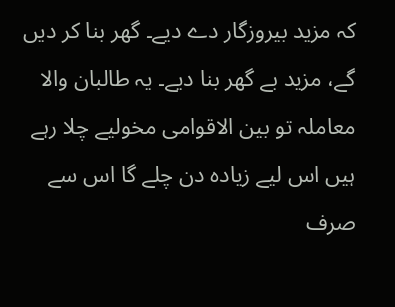کہ مزید بیروزگار دے دیے۔ گھر بنا کر دیں گے، مزید بے گھر بنا دیے۔ یہ طالبان والا معاملہ تو بین الاقوامی مخولیے چلا رہے ہیں اس لیے زیادہ دن چلے گا اس سے صرف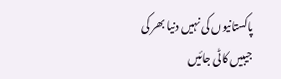پاکستانیوں کی نہیں دنیا بھر کی جیبیں کاٹی جائیں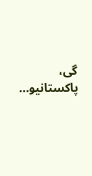گی، پاکستانیو…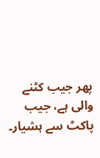پھر جیب کٹنے والی ہے، جیب پاکٹ سے ہشیار۔